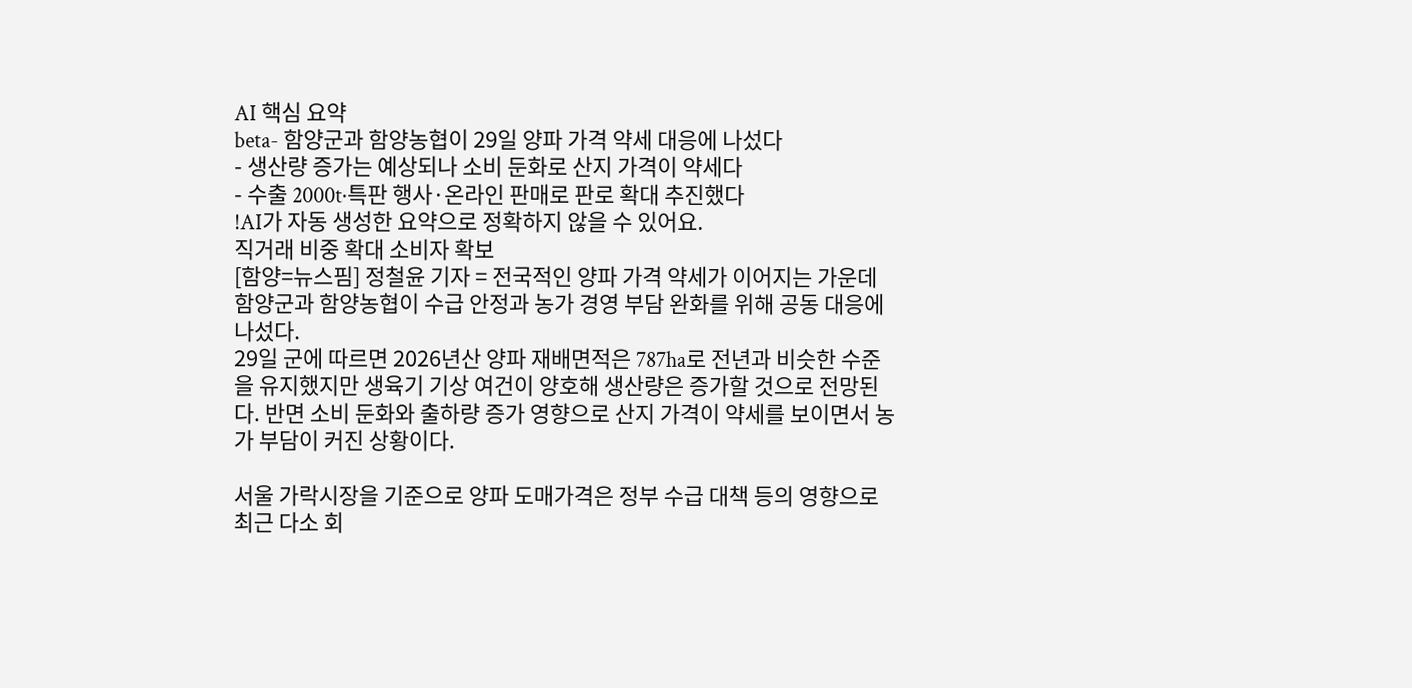AI 핵심 요약
beta- 함양군과 함양농협이 29일 양파 가격 약세 대응에 나섰다
- 생산량 증가는 예상되나 소비 둔화로 산지 가격이 약세다
- 수출 2000t·특판 행사·온라인 판매로 판로 확대 추진했다
!AI가 자동 생성한 요약으로 정확하지 않을 수 있어요.
직거래 비중 확대 소비자 확보
[함양=뉴스핌] 정철윤 기자 = 전국적인 양파 가격 약세가 이어지는 가운데 함양군과 함양농협이 수급 안정과 농가 경영 부담 완화를 위해 공동 대응에 나섰다.
29일 군에 따르면 2026년산 양파 재배면적은 787ha로 전년과 비슷한 수준을 유지했지만 생육기 기상 여건이 양호해 생산량은 증가할 것으로 전망된다. 반면 소비 둔화와 출하량 증가 영향으로 산지 가격이 약세를 보이면서 농가 부담이 커진 상황이다.

서울 가락시장을 기준으로 양파 도매가격은 정부 수급 대책 등의 영향으로 최근 다소 회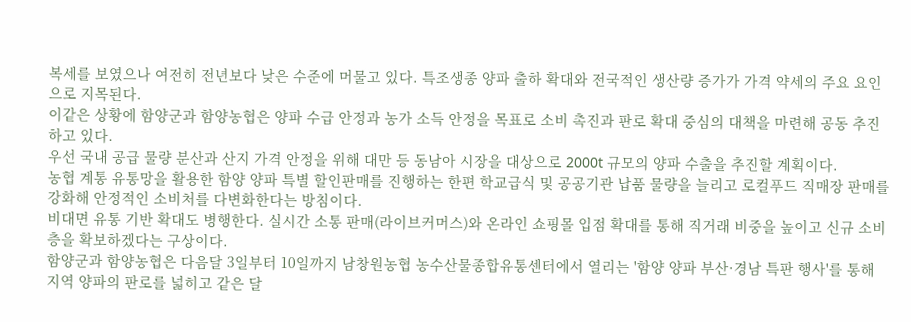복세를 보였으나 여전히 전년보다 낮은 수준에 머물고 있다. 특조생종 양파 출하 확대와 전국적인 생산량 증가가 가격 약세의 주요 요인으로 지목된다.
이같은 상황에 함양군과 함양농협은 양파 수급 안정과 농가 소득 안정을 목표로 소비 촉진과 판로 확대 중심의 대책을 마련해 공동 추진하고 있다.
우선 국내 공급 물량 분산과 산지 가격 안정을 위해 대만 등 동남아 시장을 대상으로 2000t 규모의 양파 수출을 추진할 계획이다.
농협 계통 유통망을 활용한 함양 양파 특별 할인판매를 진행하는 한편 학교급식 및 공공기관 납품 물량을 늘리고 로컬푸드 직매장 판매를 강화해 안정적인 소비처를 다변화한다는 방침이다.
비대면 유통 기반 확대도 병행한다. 실시간 소통 판매(라이브커머스)와 온라인 쇼핑몰 입점 확대를 통해 직거래 비중을 높이고 신규 소비층을 확보하겠다는 구상이다.
함양군과 함양농협은 다음달 3일부터 10일까지 남창원농협 농수산물종합유통센터에서 열리는 '함양 양파 부산·경남 특판 행사'를 통해 지역 양파의 판로를 넓히고 같은 달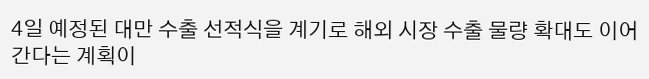4일 예정된 대만 수출 선적식을 계기로 해외 시장 수출 물량 확대도 이어간다는 계획이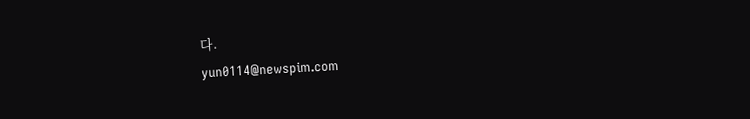다.
yun0114@newspim.com